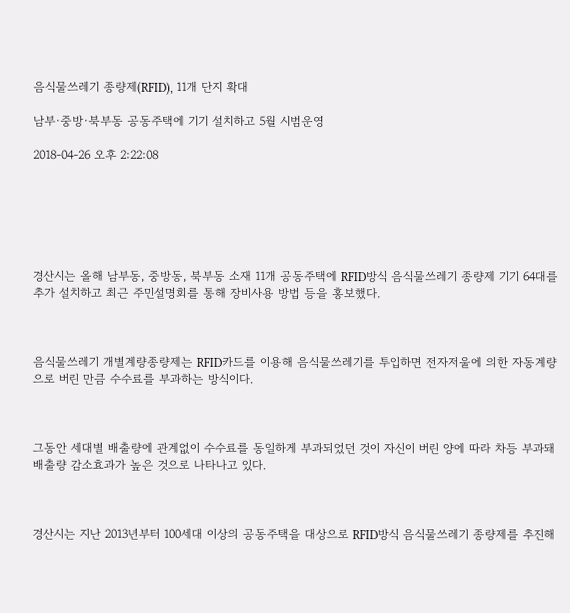음식물쓰레기 종량제(RFID), 11개 단지 확대

남부·중방·북부동 공동주택에 기기 설치하고 5월 시범운영

2018-04-26 오후 2:22:08






경산시는 올해 남부동, 중방동, 북부동 소재 11개 공동주택에 RFID방식 음식물쓰레기 종량제 기기 64대를 추가 설치하고 최근 주민설명회를 통해 장비사용 방법 등을 홍보했다.



음식물쓰레기 개별계량종량제는 RFID카드를 이용해 음식물쓰레기를 투입하면 전자저울에 의한 자동계량으로 버린 만큼 수수료를 부과하는 방식이다.



그동안 세대별 배출량에 관계없이 수수료를 동일하게 부과되었던 것이 자신이 버린 양에 따라 차등 부과돼 배출량 감소효과가 높은 것으로 나타나고 있다.



경산시는 지난 2013년부터 100세대 이상의 공동주택을 대상으로 RFID방식 음식물쓰레기 종량제를 추진해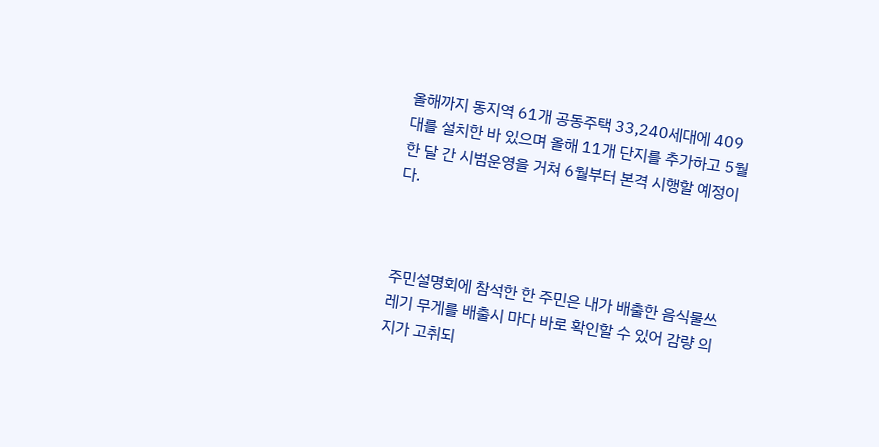올해까지 동지역 61개 공동주택 33,240세대에 409대를 설치한 바 있으며 올해 11개 단지를 추가하고 5월 한 달 간 시범운영을 거쳐 6월부터 본격 시행할 예정이다.



주민설명회에 참석한 한 주민은 내가 배출한 음식물쓰레기 무게를 배출시 마다 바로 확인할 수 있어 감량 의지가 고취되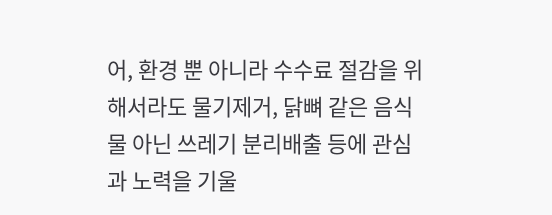어, 환경 뿐 아니라 수수료 절감을 위해서라도 물기제거, 닭뼈 같은 음식물 아닌 쓰레기 분리배출 등에 관심과 노력을 기울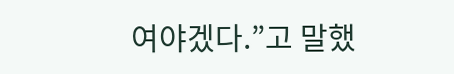여야겠다.”고 말했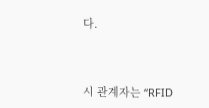다.



시 관계자는 “RFID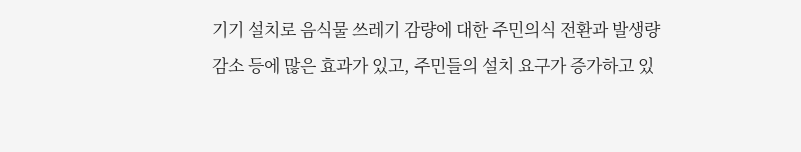기기 설치로 음식물 쓰레기 감량에 대한 주민의식 전환과 발생량 감소 등에 많은 효과가 있고, 주민들의 설치 요구가 증가하고 있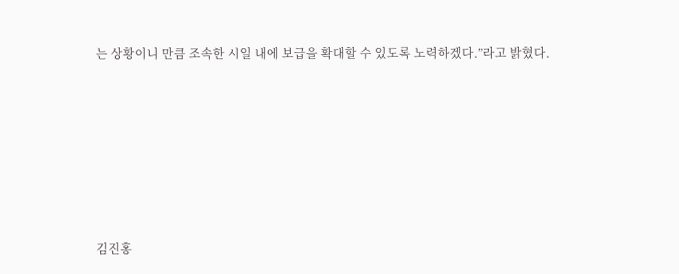는 상황이니 만큼 조속한 시일 내에 보급을 확대할 수 있도록 노력하겠다.”라고 밝혔다.







김진홍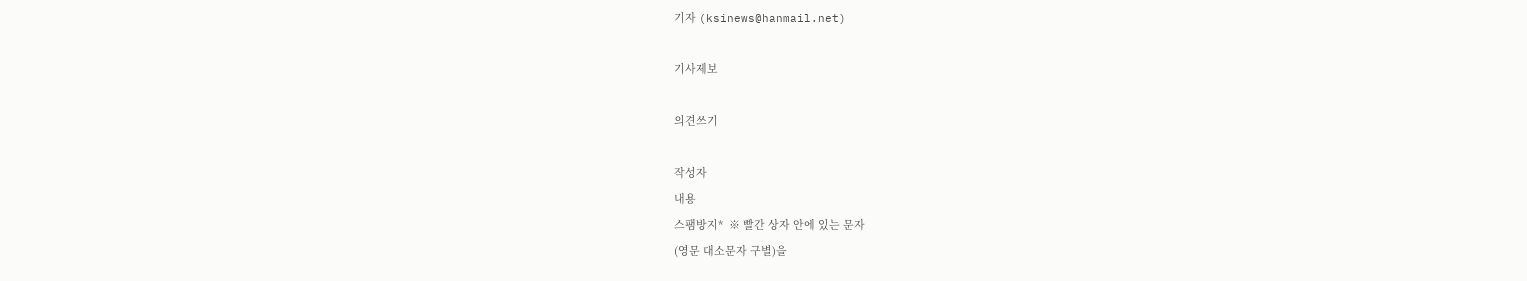기자 (ksinews@hanmail.net)

기사제보

의견쓰기

작성자
내용
스팸방지*  ※ 빨간 상자 안에 있는 문자
(영문 대소문자 구별)을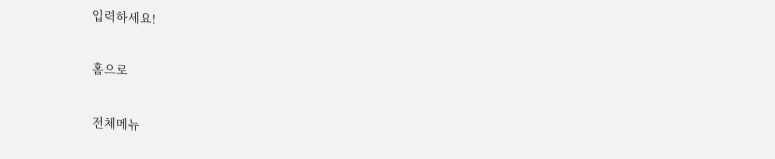입력하세요!

홈으로

전체메뉴